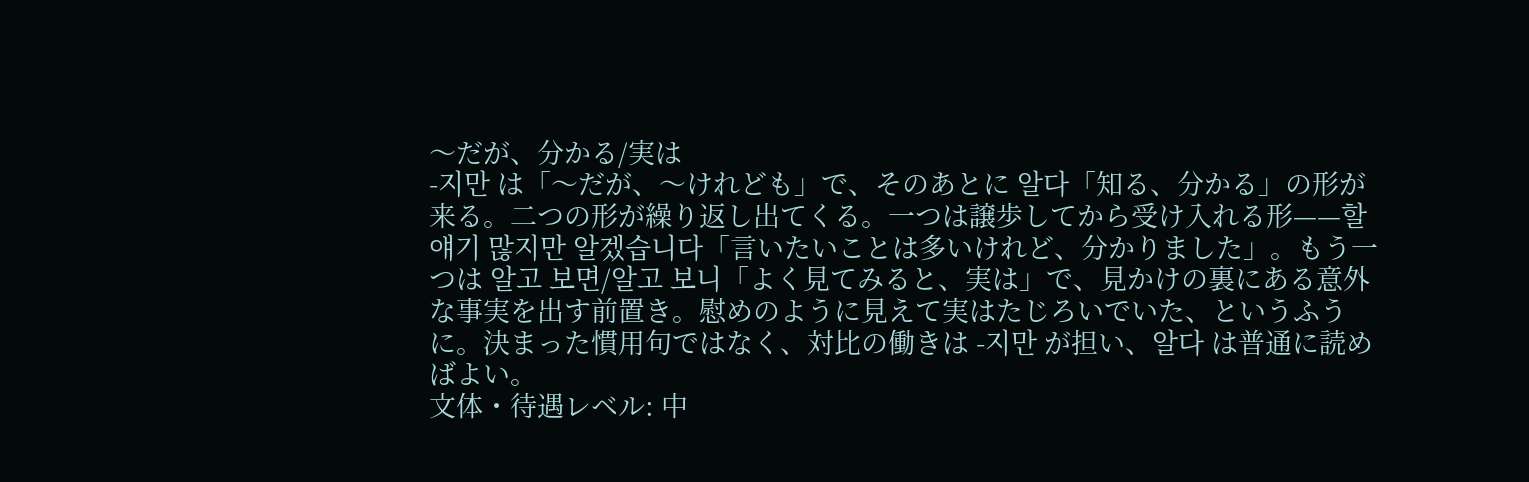〜だが、分かる/実は
-지만 は「〜だが、〜けれども」で、そのあとに 알다「知る、分かる」の形が来る。二つの形が繰り返し出てくる。一つは譲歩してから受け入れる形——할 얘기 많지만 알겠습니다「言いたいことは多いけれど、分かりました」。もう一つは 알고 보면/알고 보니「よく見てみると、実は」で、見かけの裏にある意外な事実を出す前置き。慰めのように見えて実はたじろいでいた、というふうに。決まった慣用句ではなく、対比の働きは -지만 が担い、알다 は普通に読めばよい。
文体・待遇レベル: 中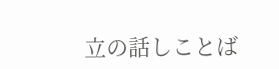立の話しことば